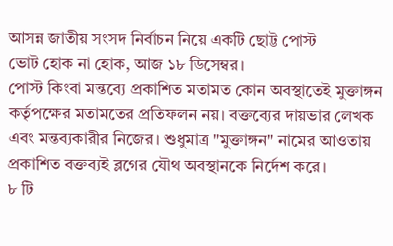আসন্ন জাতীয় সংসদ নির্বাচন নিয়ে একটি ছোট্ট পোস্ট
ভোট হোক না হোক, আজ ১৮ ডিসেম্বর।
পোস্ট কিংবা মন্তব্যে প্রকাশিত মতামত কোন অবস্থাতেই মুক্তাঙ্গন কর্তৃপক্ষের মতামতের প্রতিফলন নয়। বক্তব্যের দায়ভার লেখক এবং মন্তব্যকারীর নিজের। শুধুমাত্র "মুক্তাঙ্গন" নামের আওতায় প্রকাশিত বক্তব্যই ব্লগের যৌথ অবস্থানকে নির্দেশ করে।
৮ টি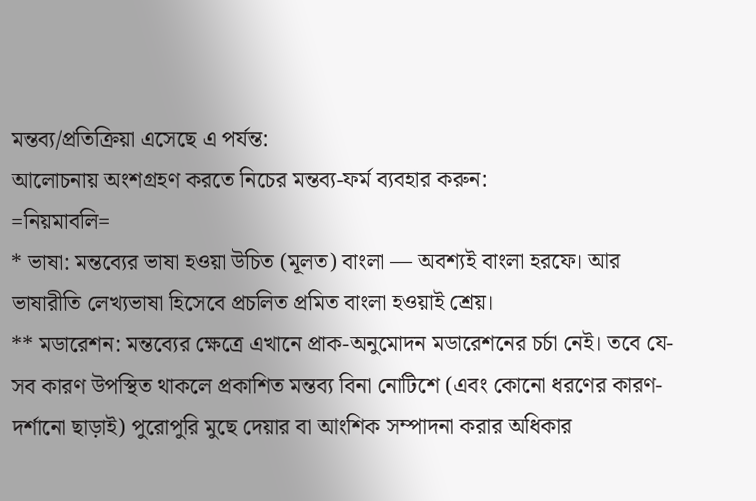মন্তব্য/প্রতিক্রিয়া এসেছে এ পর্যন্ত:
আলোচনায় অংশগ্রহণ করতে নিচের মন্তব্য-ফর্ম ব্যবহার করুন:
=নিয়মাবলি=
* ভাষা: মন্তব্যের ভাষা হওয়া উচিত (মূলত) বাংলা — অবশ্যই বাংলা হরফে। আর ভাষারীতি লেখ্যভাষা হিসেবে প্রচলিত প্রমিত বাংলা হওয়াই শ্রেয়।
** মডারেশন: মন্তব্যের ক্ষেত্রে এখানে প্রাক-অনুমোদন মডারেশনের চর্চা নেই। তবে যে-সব কারণ উপস্থিত থাকলে প্রকাশিত মন্তব্য বিনা নোটিশে (এবং কোনো ধরণের কারণ-দর্শানো ছাড়াই) পুরোপুরি মুছে দেয়ার বা আংশিক সম্পাদনা করার অধিকার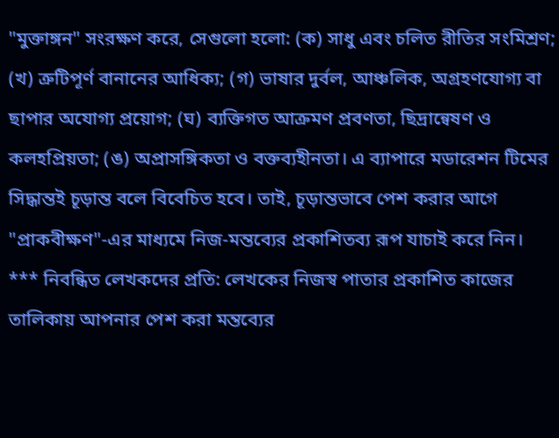"মুক্তাঙ্গন" সংরক্ষণ করে, সেগুলো হলো: (ক) সাধু এবং চলিত রীতির সংমিশ্রণ; (খ) ত্রুটিপূর্ণ বানানের আধিক্য; (গ) ভাষার দুর্বল, আঞ্চলিক, অগ্রহণযোগ্য বা ছাপার অযোগ্য প্রয়োগ; (ঘ) ব্যক্তিগত আক্রমণ প্রবণতা, ছিদ্রান্বেষণ ও কলহপ্রিয়তা; (ঙ) অপ্রাসঙ্গিকতা ও বক্তব্যহীনতা। এ ব্যাপারে মডারেশন টিমের সিদ্ধান্তই চূড়ান্ত বলে বিবেচিত হবে। তাই, চূড়ান্তভাবে পেশ করার আগে "প্রাকবীক্ষণ"-এর মাধ্যমে নিজ-মন্তব্যের প্রকাশিতব্য রূপ যাচাই করে নিন।
*** নিবন্ধিত লেখকদের প্রতি: লেখকের নিজস্ব পাতার প্রকাশিত কাজের তালিকায় আপনার পেশ করা মন্তব্যের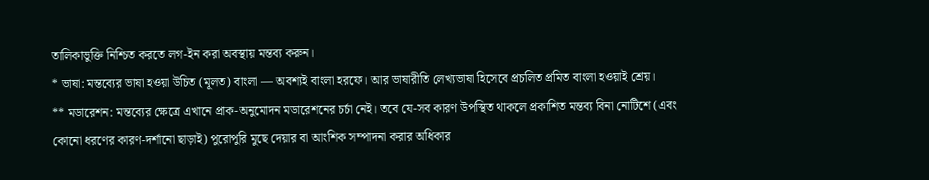তালিকাভুক্তি নিশ্চিত করতে লগ-ইন করা অবস্থায় মন্তব্য করুন।
* ভাষা: মন্তব্যের ভাষা হওয়া উচিত (মূলত) বাংলা — অবশ্যই বাংলা হরফে। আর ভাষারীতি লেখ্যভাষা হিসেবে প্রচলিত প্রমিত বাংলা হওয়াই শ্রেয়।
** মডারেশন: মন্তব্যের ক্ষেত্রে এখানে প্রাক-অনুমোদন মডারেশনের চর্চা নেই। তবে যে-সব কারণ উপস্থিত থাকলে প্রকাশিত মন্তব্য বিনা নোটিশে (এবং কোনো ধরণের কারণ-দর্শানো ছাড়াই) পুরোপুরি মুছে দেয়ার বা আংশিক সম্পাদনা করার অধিকার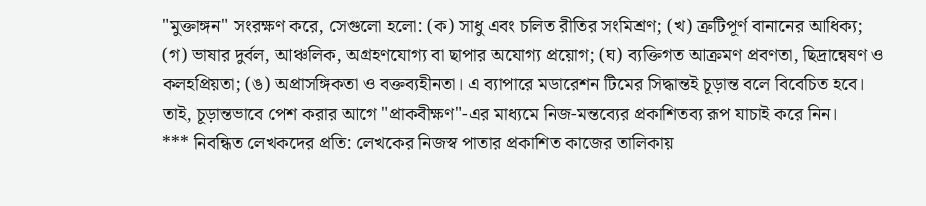"মুক্তাঙ্গন" সংরক্ষণ করে, সেগুলো হলো: (ক) সাধু এবং চলিত রীতির সংমিশ্রণ; (খ) ত্রুটিপূর্ণ বানানের আধিক্য; (গ) ভাষার দুর্বল, আঞ্চলিক, অগ্রহণযোগ্য বা ছাপার অযোগ্য প্রয়োগ; (ঘ) ব্যক্তিগত আক্রমণ প্রবণতা, ছিদ্রান্বেষণ ও কলহপ্রিয়তা; (ঙ) অপ্রাসঙ্গিকতা ও বক্তব্যহীনতা। এ ব্যাপারে মডারেশন টিমের সিদ্ধান্তই চূড়ান্ত বলে বিবেচিত হবে। তাই, চূড়ান্তভাবে পেশ করার আগে "প্রাকবীক্ষণ"-এর মাধ্যমে নিজ-মন্তব্যের প্রকাশিতব্য রূপ যাচাই করে নিন।
*** নিবন্ধিত লেখকদের প্রতি: লেখকের নিজস্ব পাতার প্রকাশিত কাজের তালিকায়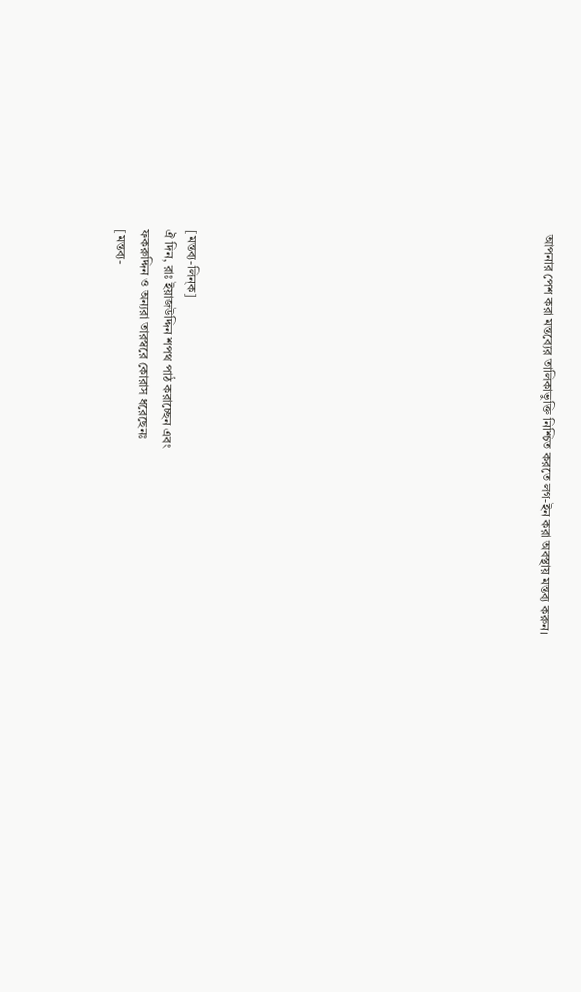আপনার পেশ করা মন্তব্যের তালিকাভুক্তি নিশ্চিত করতে লগ-ইন করা অবস্থায় মন্তব্য করুন।














[মন্তব্য-লিন্ক]
ঐ দিন, রাঃ ইয়াজউদ্দিন শপথ পাঠ করাচ্ছেন এবং
ফকরুদ্দিন ও অন্যরা তারস্বরে কোরাস ধরেছেনঃ
[মন্তব্য-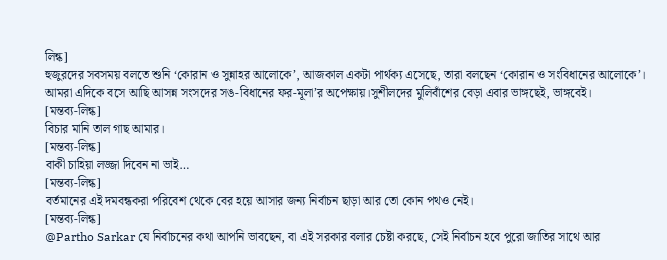লিন্ক]
হুজুরদের সবসময় বলতে শুনি ‘কোরান ও সুন্নাহর আলোকে’, আজকাল একটা পার্থক্য এসেছে, তারা বলছেন ‘কোরান ও সংবিধানের আলোকে’। আমরা এদিকে বসে আছি আসন্ন সংসদের সঙ-বিধানের ফর-মূলা’র অপেক্ষায়।সুশীলদের মুলিবাঁশের বেড়া এবার ভাঙ্গছেই, ভাঙ্গবেই।
[মন্তব্য-লিন্ক]
বিচার মানি তাল গাছ আমার।
[মন্তব্য-লিন্ক]
বাকী চাহিয়া লজ্জা দিবেন না ভাই…
[মন্তব্য-লিন্ক]
বর্তমানের এই দমবন্ধকরা পরিবেশ থেকে বের হয়ে আসার জন্য নির্বাচন ছাড়া আর তো কোন পথও নেই।
[মন্তব্য-লিন্ক]
@Partho Sarkar যে নির্বাচনের কথা আপনি ভাবছেন, বা এই সরকার বলার চেষ্টা করছে, সেই নির্বাচন হবে পুরো জাতির সাথে আর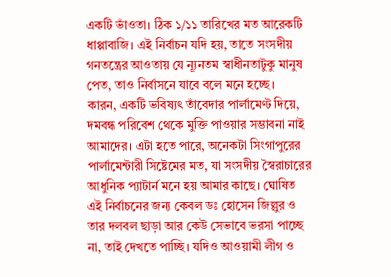একটি ভাঁওতা। ঠিক ১/১১ তারিখের মত আরেকটি ধাপ্পাবাজি। এই নির্বাচন যদি হয়, তাতে সংসদীয় গনতন্ত্রের আওতায় যে ন্যূনতম স্বাধীনতাটুকু মানুষ পেত, তাও নির্বাসনে যাবে বলে মনে হচ্ছে।
কারন, একটি ভবিষ্যৎ তাঁবেদার পার্লামেণ্ট দিয়ে, দমবন্ধ পরিবেশ থেকে মুক্তি পাওয়ার সম্ভাবনা নাই আমাদের। এটা হতে পারে, অনেকটা সিংগাপুরের পার্লামেন্টারী সিষ্টেমের মত, যা সংসদীয় স্বৈরাচারের আধুনিক প্যাটার্ন মনে হয় আমার কাছে। ঘোষিত এই নির্বাচনের জন্য কেবল ডঃ হোসেন জিল্লুর ও তার দলবল ছাড়া আর কেউ সেভাবে ভরসা পাচ্ছে না, তাই দেখতে পাচ্ছি। যদিও আওয়ামী লীগ ও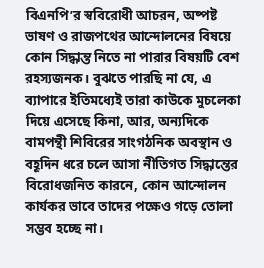বিএনপি’র স্ববিরোধী আচরন, অষ্পষ্ট ভাষণ ও রাজপথের আন্দোলনের বিষয়ে কোন সিদ্ধান্ত নিতে না পারার বিষয়টি বেশ রহস্যজনক। বুঝতে পারছি না যে, এ ব্যাপারে ইতিমধ্যেই তারা কাউকে মুচলেকা দিয়ে এসেছে কিনা, আর, অন্যদিকে বামপন্থী শিবিরের সাংগঠনিক অবস্থান ও বহূদিন ধরে চলে আসা নীতিগত সিদ্ধান্তের বিরোধজনিত কারনে, কোন আন্দোলন কার্যকর ভাবে তাদের পক্ষেও গড়ে তোলা সম্ভব হচ্ছে না।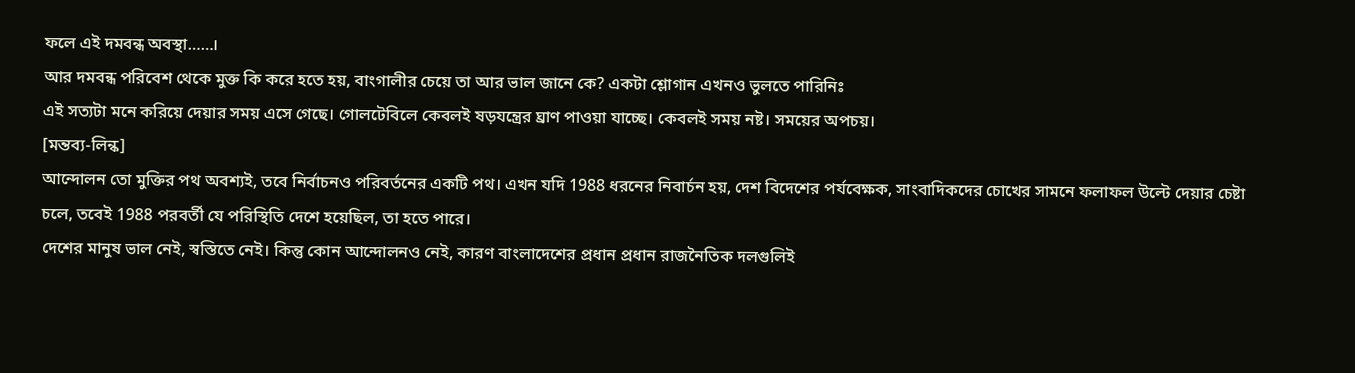ফলে এই দমবন্ধ অবস্থা……।
আর দমবন্ধ পরিবেশ থেকে মুক্ত কি করে হতে হয়, বাংগালীর চেয়ে তা আর ভাল জানে কে? একটা শ্লোগান এখনও ভুলতে পারিনিঃ
এই সত্যটা মনে করিয়ে দেয়ার সময় এসে গেছে। গোলটেবিলে কেবলই ষড়যন্ত্রের ঘ্রাণ পাওয়া যাচ্ছে। কেবলই সময় নষ্ট। সময়ের অপচয়।
[মন্তব্য-লিন্ক]
আন্দোলন তো মুক্তির পথ অবশ্যই, তবে নির্বাচনও পরিবর্তনের একটি পথ। এখন যদি 1988 ধরনের নিবার্চন হয়, দেশ বিদেশের পর্যবেক্ষক, সাংবাদিকদের চোখের সামনে ফলাফল উল্টে দেয়ার চেষ্টা চলে, তবেই 1988 পরবর্তী যে পরিস্থিতি দেশে হয়েছিল, তা হতে পারে।
দেশের মানুষ ভাল নেই, স্বস্তিতে নেই। কিন্তু কোন আন্দোলনও নেই, কারণ বাংলাদেশের প্রধান প্রধান রাজনৈতিক দলগুলিই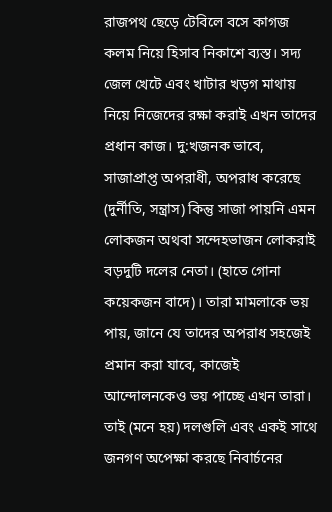রাজপথ ছেড়ে টেবিলে বসে কাগজ কলম নিয়ে হিসাব নিকাশে ব্যস্ত। সদ্য জেল খেটে এবং খাটার খড়গ মাথায় নিয়ে নিজেদের রক্ষা করাই এখন তাদের প্রধান কাজ। দু:খজনক ভাবে, সাজাপ্রাপ্ত অপরাধী, অপরাধ করেছে (দুর্নীতি, সন্ত্রাস) কিন্তু সাজা পায়নি এমন লোকজন অথবা সন্দেহভাজন লোকরাই বড়দুটি দলের নেতা। (হাতে গোনা কয়েকজন বাদে)। তারা মামলাকে ভয় পায়, জানে যে তাদের অপরাধ সহজেই প্রমান করা যাবে, কাজেই আন্দোলনকেও ভয় পাচ্ছে এখন তারা।
তাই (মনে হয়) দলগুলি এবং একই সাথে জনগণ অপেক্ষা করছে নিবার্চনের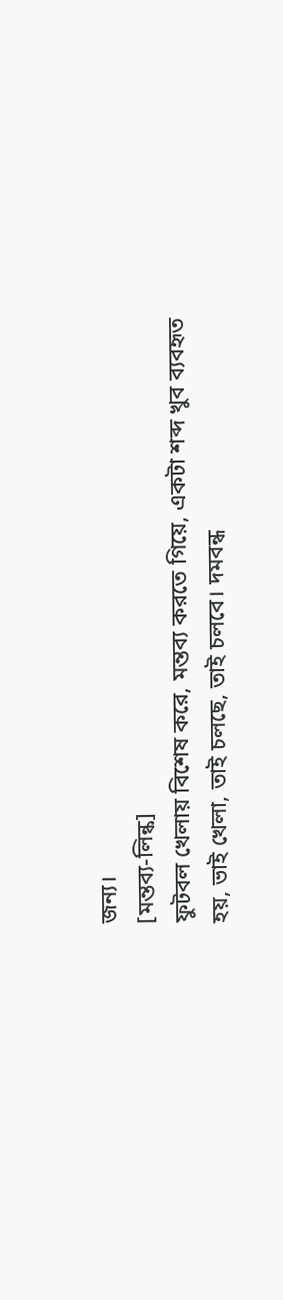জন্য।
[মন্তব্য-লিন্ক]
ফুটবল খেলায় বিশেষ করে, মন্তব্য করতে গিয়ে, একটা শব্দ খুব ব্যবহৃত হয়, ভাই খেলা, তাই চলছে, তাই চলবে। দমবন্ধ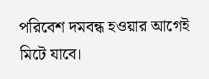পরিবেশ দমবন্ধ হওয়ার আগেই মিটে যাবে।